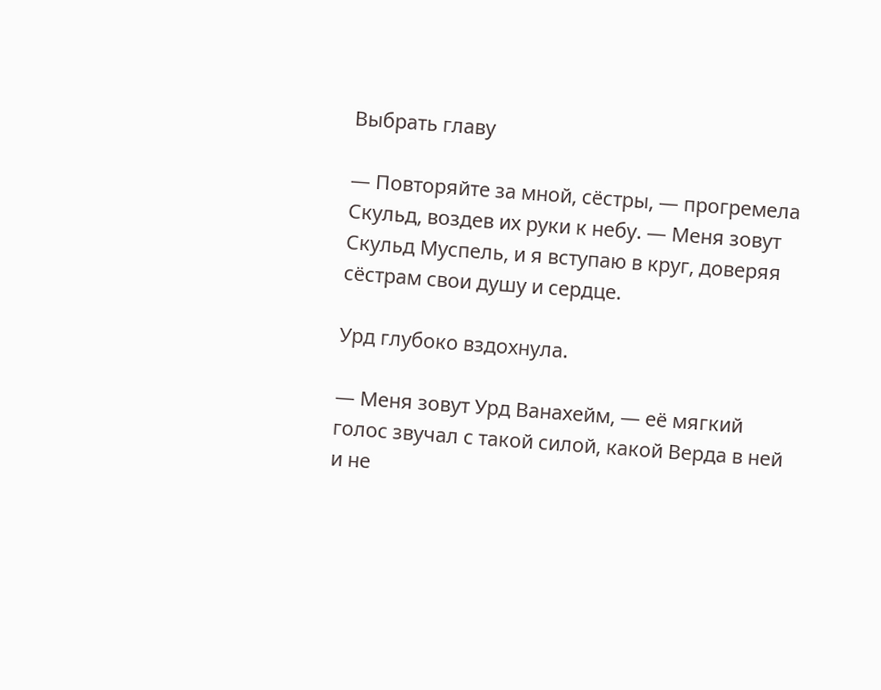Выбрать главу

— Повторяйте за мной, сёстры, — прогремела Скульд, воздев их руки к небу. — Меня зовут Скульд Муспель, и я вступаю в круг, доверяя сёстрам свои душу и сердце.

Урд глубоко вздохнула.

— Меня зовут Урд Ванахейм, — её мягкий голос звучал с такой силой, какой Верда в ней и не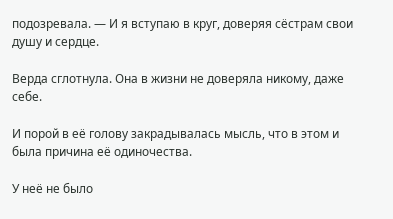подозревала. — И я вступаю в круг, доверяя сёстрам свои душу и сердце.

Верда сглотнула. Она в жизни не доверяла никому, даже себе.

И порой в её голову закрадывалась мысль, что в этом и была причина её одиночества.

У неё не было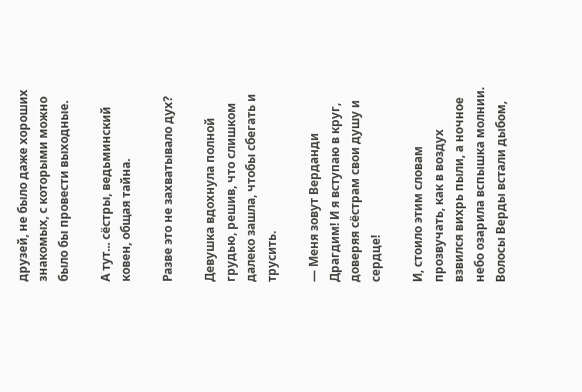друзей, не было даже хороших знакомых, с которыми можно было бы провести выходные.

А тут... сёстры, ведьминский ковен, общая тайна.

Разве это не захватывало дух?

Девушка вдохнула полной грудью, решив, что слишком далеко зашла, чтобы сбегать и трусить.

— Меня зовут Верданди Драгдим! И я вступаю в круг, доверяя сёстрам свои душу и сердце!

И, стоило этим словам прозвучать, как в воздух взвился вихрь пыли, а ночное небо озарила вспышка молнии. Волосы Верды встали дыбом,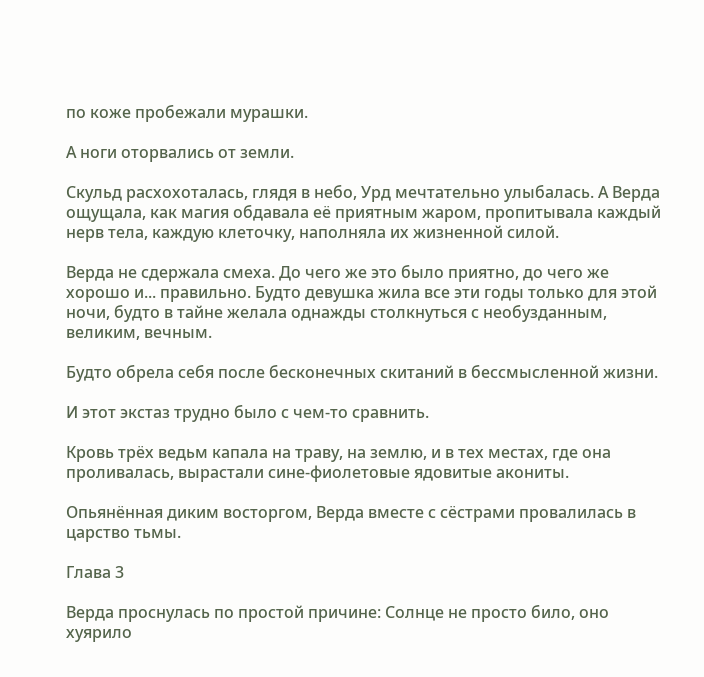по коже пробежали мурашки.

А ноги оторвались от земли.

Скульд расхохоталась, глядя в небо, Урд мечтательно улыбалась. А Верда ощущала, как магия обдавала её приятным жаром, пропитывала каждый нерв тела, каждую клеточку, наполняла их жизненной силой.

Верда не сдержала смеха. До чего же это было приятно, до чего же хорошо и... правильно. Будто девушка жила все эти годы только для этой ночи, будто в тайне желала однажды столкнуться с необузданным, великим, вечным.

Будто обрела себя после бесконечных скитаний в бессмысленной жизни.

И этот экстаз трудно было с чем-то сравнить.

Кровь трёх ведьм капала на траву, на землю, и в тех местах, где она проливалась, вырастали сине-фиолетовые ядовитые акониты.

Опьянённая диким восторгом, Верда вместе с сёстрами провалилась в царство тьмы.

Глава 3

Верда проснулась по простой причине: Солнце не просто било, оно хуярило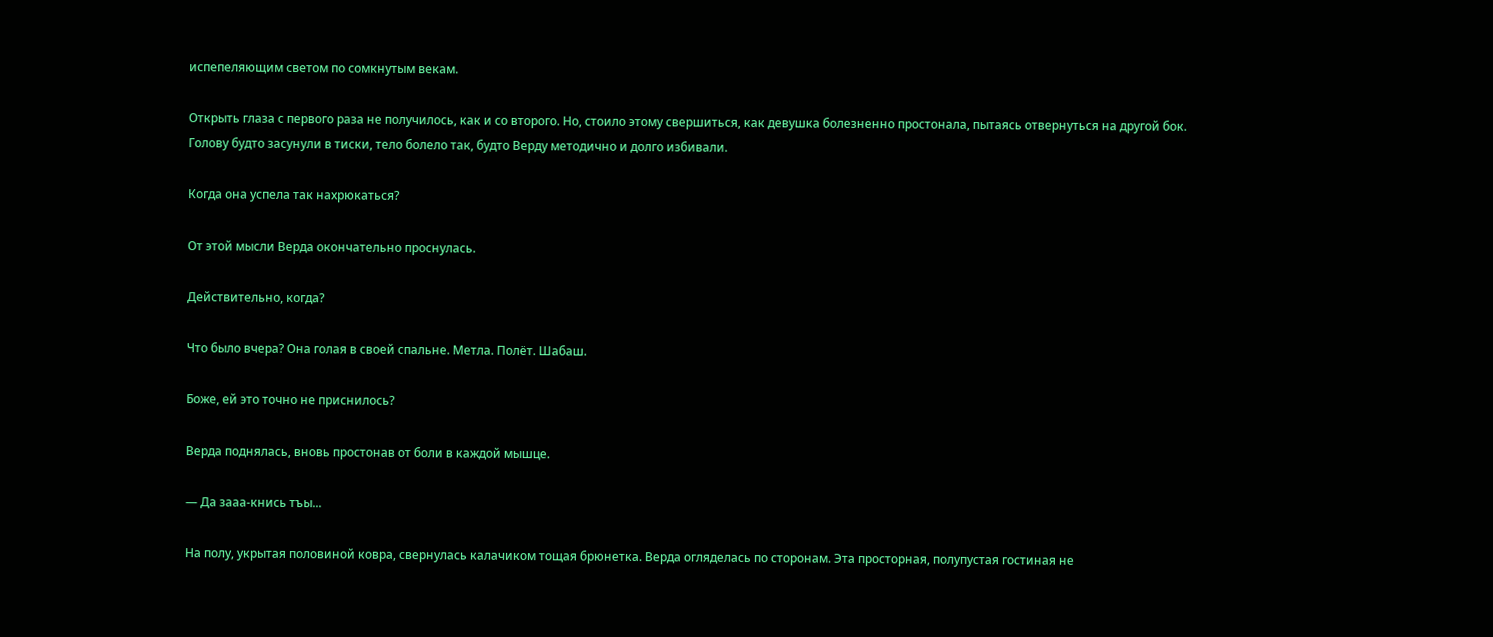испепеляющим светом по сомкнутым векам.

Открыть глаза с первого раза не получилось, как и со второго. Но, стоило этому свершиться, как девушка болезненно простонала, пытаясь отвернуться на другой бок. Голову будто засунули в тиски, тело болело так, будто Верду методично и долго избивали.

Когда она успела так нахрюкаться?

От этой мысли Верда окончательно проснулась.

Действительно, когда?

Что было вчера? Она голая в своей спальне. Метла. Полёт. Шабаш.

Боже, ей это точно не приснилось?

Верда поднялась, вновь простонав от боли в каждой мышце.

— Да зааа-кнись тъы...

На полу, укрытая половиной ковра, свернулась калачиком тощая брюнетка. Верда огляделась по сторонам. Эта просторная, полупустая гостиная не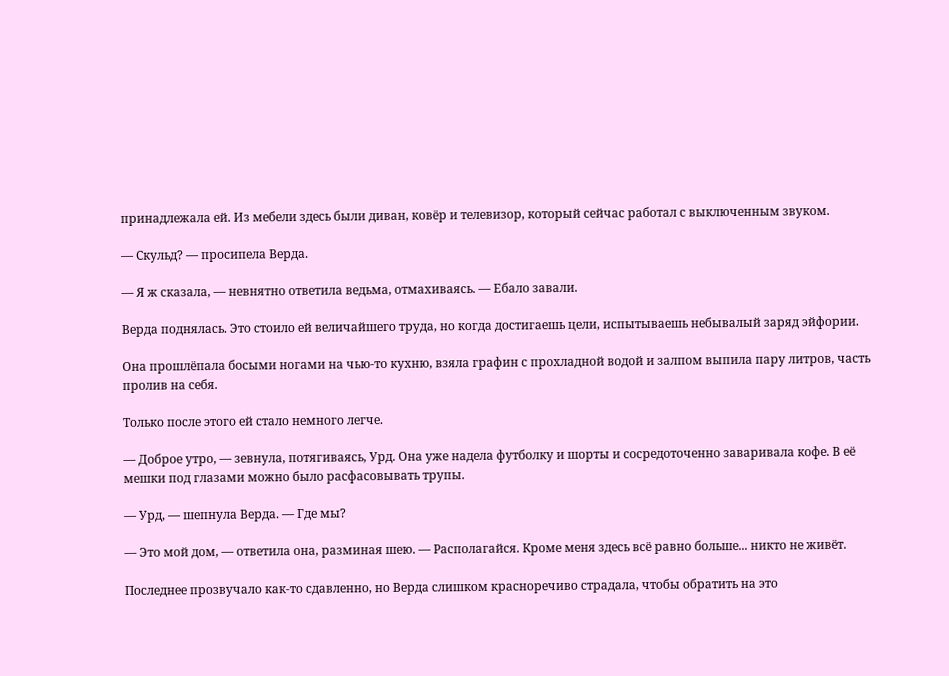принадлежала ей. Из мебели здесь были диван, ковёр и телевизор, который сейчас работал с выключенным звуком.

— Скульд? — просипела Верда.

— Я ж сказала, — невнятно ответила ведьма, отмахиваясь. — Ебало завали.

Верда поднялась. Это стоило ей величайшего труда, но когда достигаешь цели, испытываешь небывалый заряд эйфории.

Она прошлёпала босыми ногами на чью-то кухню, взяла графин с прохладной водой и залпом выпила пару литров, часть пролив на себя.

Только после этого ей стало немного легче.

— Доброе утро, — зевнула, потягиваясь, Урд. Она уже надела футболку и шорты и сосредоточенно заваривала кофе. В её мешки под глазами можно было расфасовывать трупы.

— Урд, — шепнула Верда. — Где мы?

— Это мой дом, — ответила она, разминая шею. — Располагайся. Кроме меня здесь всё равно больше... никто не живёт.

Последнее прозвучало как-то сдавленно, но Верда слишком красноречиво страдала, чтобы обратить на это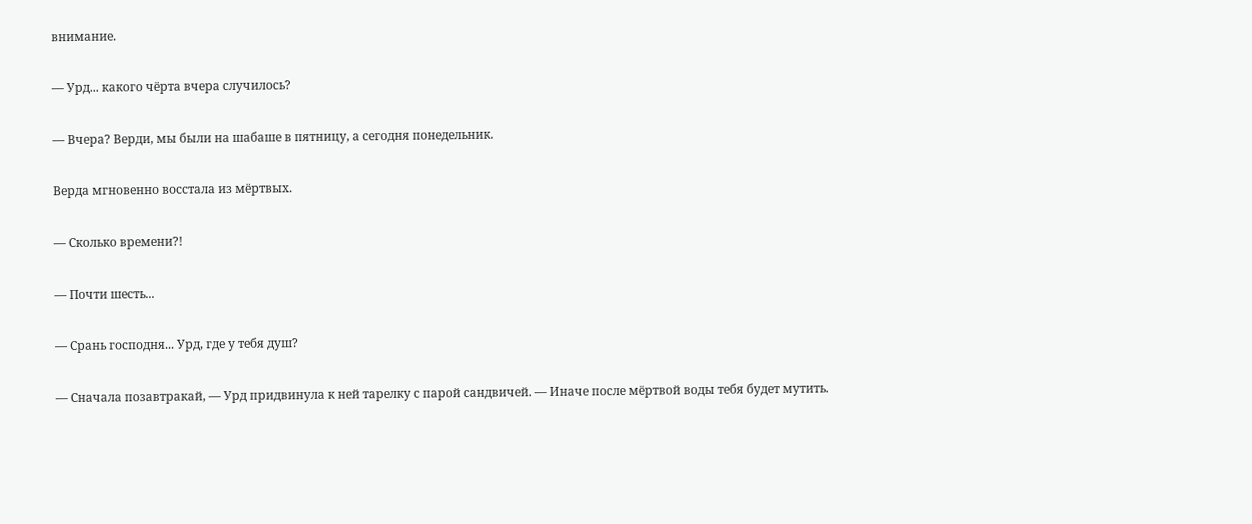внимание.

— Урд... какого чёрта вчера случилось?

— Вчера? Верди, мы были на шабаше в пятницу, а сегодня понедельник.

Верда мгновенно восстала из мёртвых.

— Сколько времени?!

— Почти шесть...

— Срань господня... Урд, где у тебя душ?

— Сначала позавтракай, — Урд придвинула к ней тарелку с парой сандвичей. — Иначе после мёртвой воды тебя будет мутить.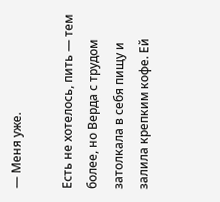— Меня уже.

Есть не хотелось, пить — тем более, но Верда с трудом затолкала в себя пищу и залила крепким кофе. Ей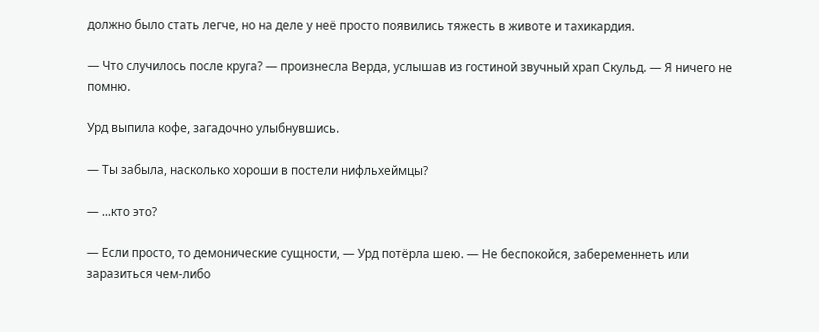должно было стать легче, но на деле у неё просто появились тяжесть в животе и тахикардия.

— Что случилось после круга? — произнесла Верда, услышав из гостиной звучный храп Скульд. — Я ничего не помню.

Урд выпила кофе, загадочно улыбнувшись.

— Ты забыла, насколько хороши в постели нифльхеймцы?

— ...кто это?

— Если просто, то демонические сущности, — Урд потёрла шею. — Не беспокойся, забеременнеть или заразиться чем-либо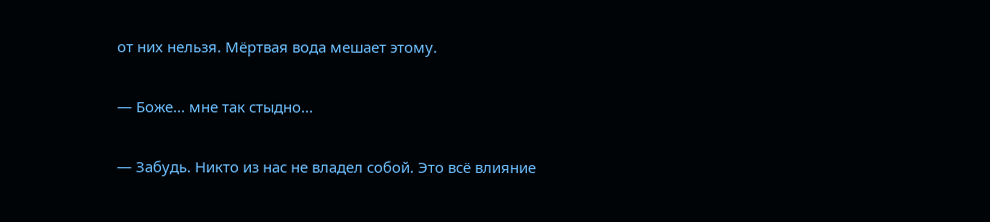от них нельзя. Мёртвая вода мешает этому.

— Боже... мне так стыдно...

— Забудь. Никто из нас не владел собой. Это всё влияние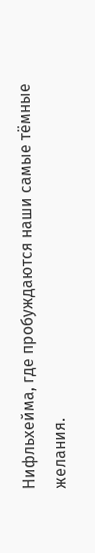Нифльхейма, где пробуждаются наши самые тёмные желания.